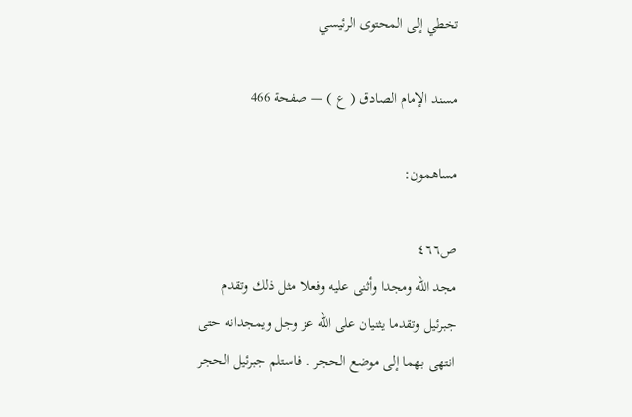تخطي إلى المحتوى الرئيسي

مسند الإمام الصادق ( ع ) — صفحة 466

مساهمون:

ص٤٦٦
مجد اللّه ومجدا وأثنى عليه وفعلا مثل ذلك وتقدم جبرئيل وتقدما يثنيان على اللّه عز وجل ويمجدانه حتى انتهى بهما إلى موضع الحجر . فاستلم جبرئيل الحجر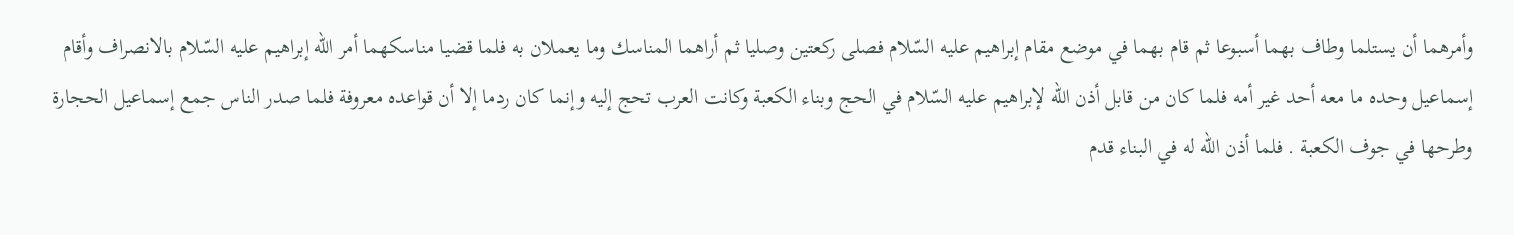وأمرهما أن يستلما وطاف بهما أسبوعا ثم قام بهما في موضع مقام إبراهيم عليه السّلام فصلى ركعتين وصليا ثم أراهما المناسك وما يعملان به فلما قضيا مناسكهما أمر اللّه إبراهيم عليه السّلام بالانصراف وأقام إسماعيل وحده ما معه أحد غير أمه فلما كان من قابل أذن اللّه لإبراهيم عليه السّلام في الحج وبناء الكعبة وكانت العرب تحج إليه وإنما كان ردما إلا أن قواعده معروفة فلما صدر الناس جمع إسماعيل الحجارة وطرحها في جوف الكعبة . فلما أذن اللّه له في البناء قدم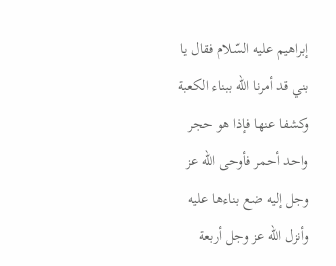إبراهيم عليه السّلام فقال يا بني قد أمرنا اللّه ببناء الكعبة وكشفا عنها فإذا هو حجر واحد أحمر فأوحى اللّه عز وجل إليه ضع بناءها عليه وأنزل اللّه عز وجل أربعة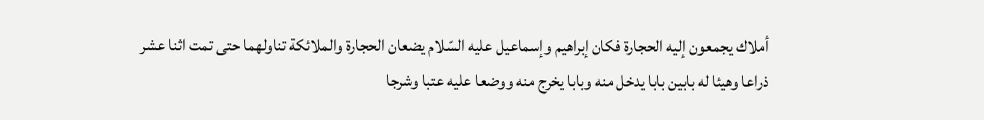أملاك يجمعون إليه الحجارة فكان إبراهيم وإسماعيل عليه السّلام يضعان الحجارة والملائكة تناولهما حتى تمت اثنا عشر ذراعا وهيئا له بابين بابا يدخل منه وبابا يخرج منه ووضعا عليه عتبا وشرجا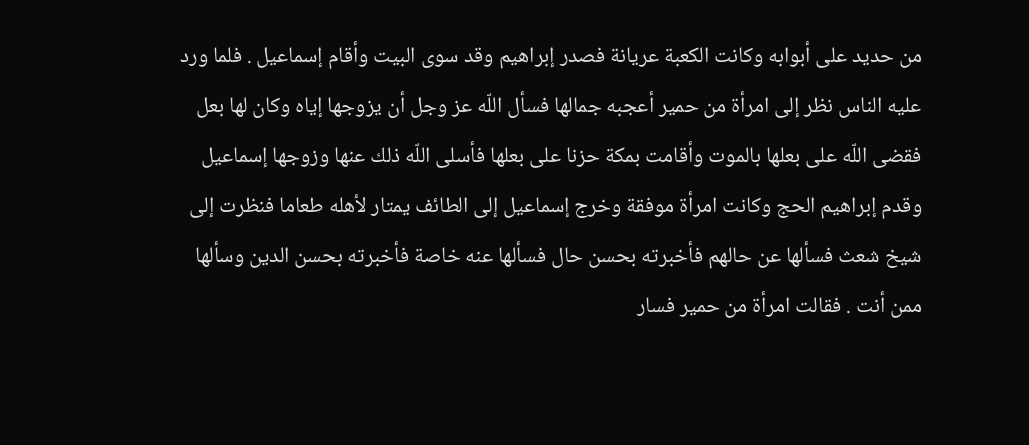من حديد على أبوابه وكانت الكعبة عريانة فصدر إبراهيم وقد سوى البيت وأقام إسماعيل . فلما ورد عليه الناس نظر إلى امرأة من حمير أعجبه جمالها فسأل اللّه عز وجل أن يزوجها إياه وكان لها بعل فقضى اللّه على بعلها بالموت وأقامت بمكة حزنا على بعلها فأسلى اللّه ذلك عنها وزوجها إسماعيل وقدم إبراهيم الحج وكانت امرأة موفقة وخرج إسماعيل إلى الطائف يمتار لأهله طعاما فنظرت إلى شيخ شعث فسألها عن حالهم فأخبرته بحسن حال فسألها عنه خاصة فأخبرته بحسن الدين وسألها ممن أنت . فقالت امرأة من حمير فسار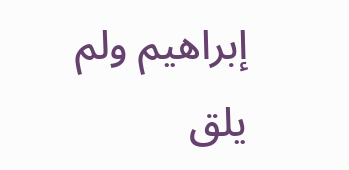إبراهيم ولم يلق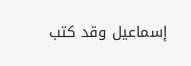إسماعيل وقد كتب